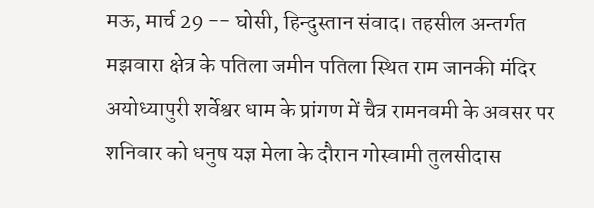मऊ, मार्च 29 -- घोसी, हिन्दुस्तान संवाद। तहसील अन्तर्गत मझवारा क्षेत्र के पतिला जमीन पतिला स्थित राम जानकी मंदिर अयोध्यापुरी शर्वेश्वर धाम के प्रांगण में चैत्र रामनवमी के अवसर पर शनिवार को धनुष यज्ञ मेला के दौरान गोस्वामी तुलसीदास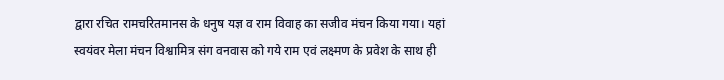द्वारा रचित रामचरितमानस के धनुष यज्ञ व राम विवाह का सजीव मंचन किया गया। यहां स्वयंवर मेला मंचन विश्वामित्र संग वनवास को गये राम एवं लक्ष्मण के प्रवेश के साथ ही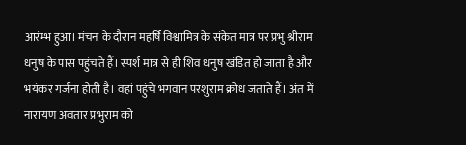आरंम्भ हुआ। मंचन के दौरान महर्षि विश्वामित्र के संकेत मात्र पर प्रभु श्रीराम धनुष के पास पहुंचते हैं। स्पर्श मात्र से ही शिव धनुष खंडित हो जाता है और भयंकर गर्जना होती है। वहां पहुंचे भगवान परशुराम क्रोध जताते हैं। अंत में नारायण अवतार प्रभुराम को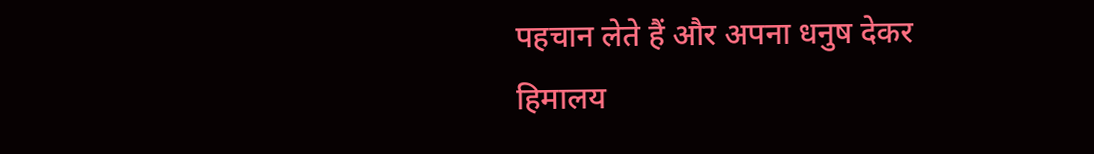पहचान लेते हैं और अपना धनुष देकर हिमालय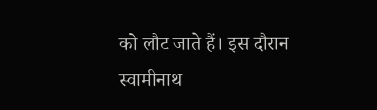को लौट जाते हैं। इस दौरान स्वामीनाथ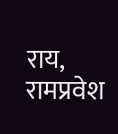राय, रामप्रवेश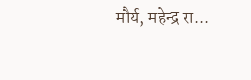मौर्य, महेन्द्र रा...